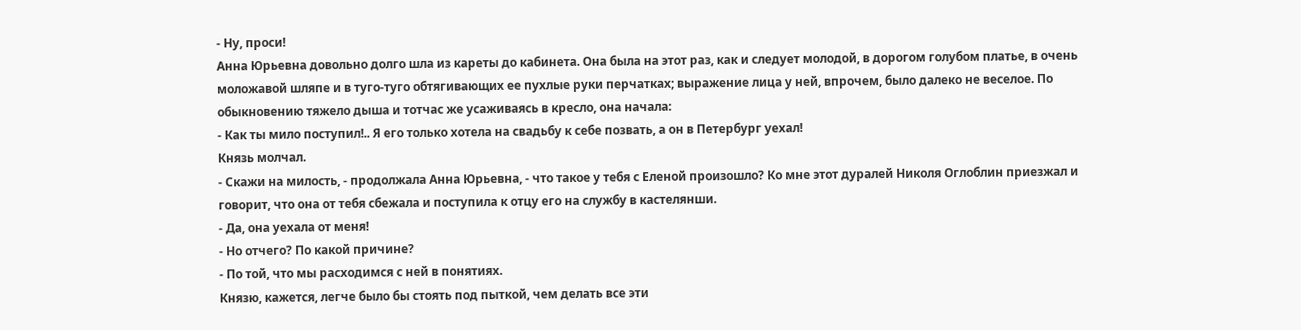- Ну, проси!
Анна Юрьевна довольно долго шла из кареты до кабинета. Она была на этот раз, как и следует молодой, в дорогом голубом платье, в очень моложавой шляпе и в туго-туго обтягивающих ее пухлые руки перчатках; выражение лица у ней, впрочем, было далеко не веселое. По обыкновению тяжело дыша и тотчас же усаживаясь в кресло, она начала:
- Как ты мило поступил!.. Я его только хотела на свадьбу к себе позвать, а он в Петербург уехал!
Князь молчал.
- Скажи на милость, - продолжала Анна Юрьевна, - что такое у тебя с Еленой произошло? Ко мне этот дуралей Николя Оглоблин приезжал и говорит, что она от тебя сбежала и поступила к отцу его на службу в кастелянши.
- Да, она уехала от меня!
- Но отчего? По какой причине?
- По той, что мы расходимся с ней в понятиях.
Князю, кажется, легче было бы стоять под пыткой, чем делать все эти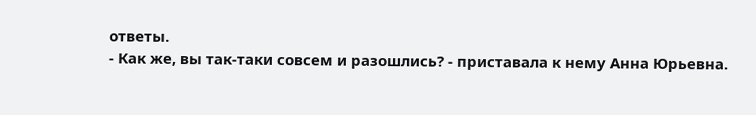ответы.
- Как же, вы так-таки совсем и разошлись? - приставала к нему Анна Юрьевна.